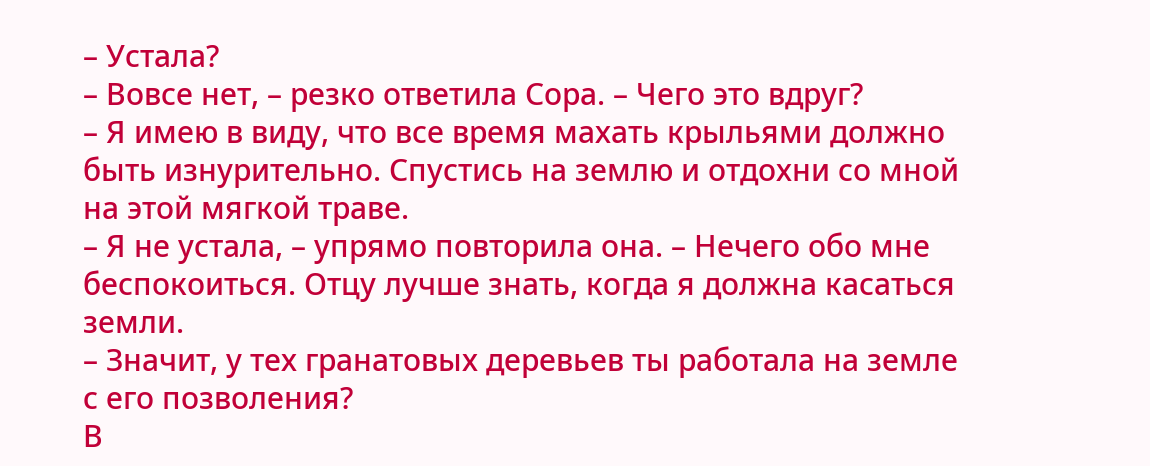– Устала?
– Вовсе нет, – резко ответила Сора. – Чего это вдруг?
– Я имею в виду, что все время махать крыльями должно быть изнурительно. Спустись на землю и отдохни со мной на этой мягкой траве.
– Я не устала, – упрямо повторила она. – Нечего обо мне беспокоиться. Отцу лучше знать, когда я должна касаться земли.
– Значит, у тех гранатовых деревьев ты работала на земле с его позволения?
В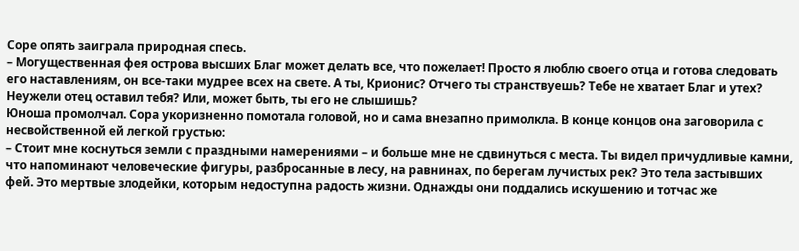Соре опять заиграла природная спесь.
– Могущественная фея острова высших Благ может делать все, что пожелает! Просто я люблю своего отца и готова следовать его наставлениям, он все-таки мудрее всех на свете. А ты, Крионис? Отчего ты странствуешь? Тебе не хватает Благ и утех? Неужели отец оставил тебя? Или, может быть, ты его не слышишь?
Юноша промолчал. Сора укоризненно помотала головой, но и сама внезапно примолкла. В конце концов она заговорила с несвойственной ей легкой грустью:
– Стоит мне коснуться земли с праздными намерениями – и больше мне не сдвинуться с места. Ты видел причудливые камни, что напоминают человеческие фигуры, разбросанные в лесу, на равнинах, по берегам лучистых рек? Это тела застывших фей. Это мертвые злодейки, которым недоступна радость жизни. Однажды они поддались искушению и тотчас же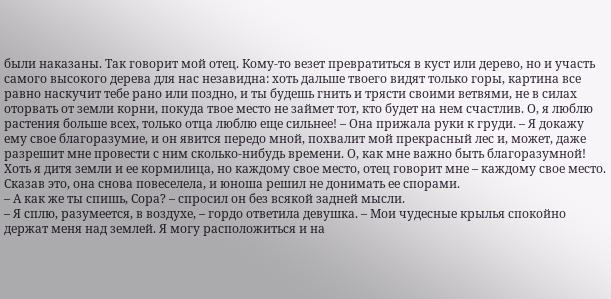были наказаны. Так говорит мой отец. Кому-то везет превратиться в куст или дерево, но и участь самого высокого дерева для нас незавидна: хоть дальше твоего видят только горы, картина все равно наскучит тебе рано или поздно, и ты будешь гнить и трясти своими ветвями, не в силах оторвать от земли корни, покуда твое место не займет тот, кто будет на нем счастлив. О, я люблю растения больше всех, только отца люблю еще сильнее! – Она прижала руки к груди. – Я докажу ему свое благоразумие, и он явится передо мной, похвалит мой прекрасный лес и, может, даже разрешит мне провести с ним сколько-нибудь времени. О, как мне важно быть благоразумной! Хоть я дитя земли и ее кормилица, но каждому свое место, отец говорит мне – каждому свое место.
Сказав это, она снова повеселела, и юноша решил не донимать ее спорами.
– А как же ты спишь, Сора? – спросил он без всякой задней мысли.
– Я сплю, разумеется, в воздухе, – гордо ответила девушка. – Мои чудесные крылья спокойно держат меня над землей. Я могу расположиться и на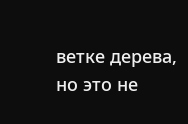ветке дерева, но это не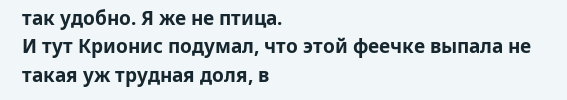так удобно. Я же не птица.
И тут Крионис подумал, что этой феечке выпала не такая уж трудная доля, в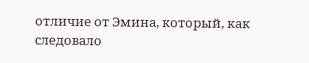отличие от Эмина, который, как следовало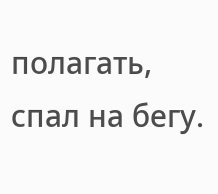полагать, спал на бегу.